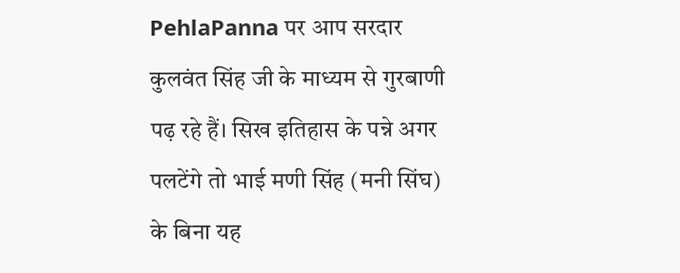PehlaPanna पर आप सरदार कुलवंत सिंह जी के माध्यम से गुरबाणी पढ़ रहे हैं। सिख इतिहास के पन्ने अगर पलटेंगे तो भाई मणी सिंह (मनी सिंघ) के बिना यह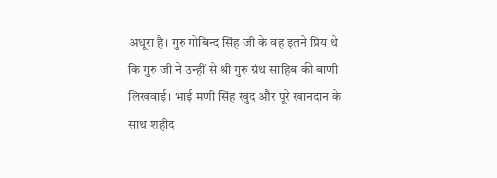अधूरा है। गुरु गोबिन्द सिंह जी के वह इतने प्रिय थे कि गुरु जी ने उन्हीं से श्री गुरु ग्रंथ साहिब की बाणी लिखवाई। भाई मणी सिंह खुद और पूरे खानदान के साथ शहीद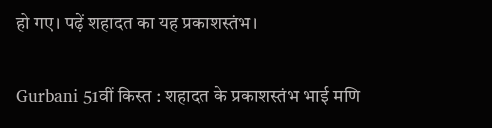हो गए। पढ़ें शहादत का यह प्रकाशस्तंभ।

Gurbani 51वीं किस्त : शहादत के प्रकाशस्तंभ भाई मणि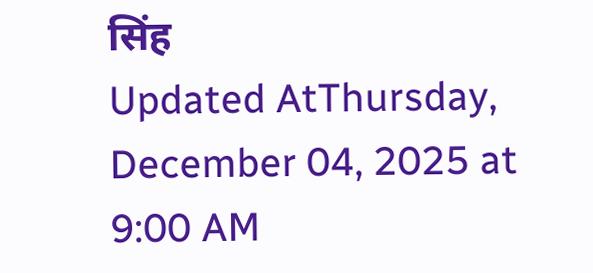सिंह
Updated AtThursday, December 04, 2025 at 9:00 AM